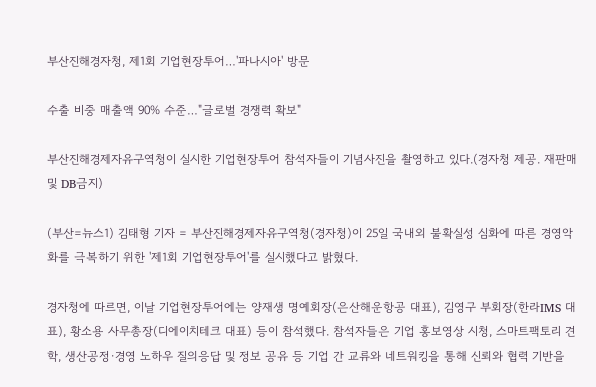부산진해경자청, 제1회 기업현장투어…'파나시아' 방문

수출 비중 매출액 90% 수준…"글로벌 경쟁력 확보"

부산진해경제자유구역청이 실시한 기업현장투어 참석자들이 기념사진을 촬영하고 있다.(경자청 제공. 재판매 및 DB금지)

(부산=뉴스1) 김태형 기자 = 부산진해경제자유구역청(경자청)이 25일 국내외 불확실성 심화에 따른 경영악화를 극복하기 위한 '제1회 기업현장투어'를 실시했다고 밝혔다.

경자청에 따르면, 이날 기업현장투어에는 양재생 명예회장(은산해운항공 대표), 김영구 부회장(한라IMS 대표), 황소용 사무총장(디에이치테크 대표) 등이 참석했다. 참석자들은 기업 홍보영상 시청, 스마트팩토리 견학, 생산공정·경영 노하우 질의응답 및 정보 공유 등 기업 간 교류와 네트워킹을 통해 신뢰와 협력 기반을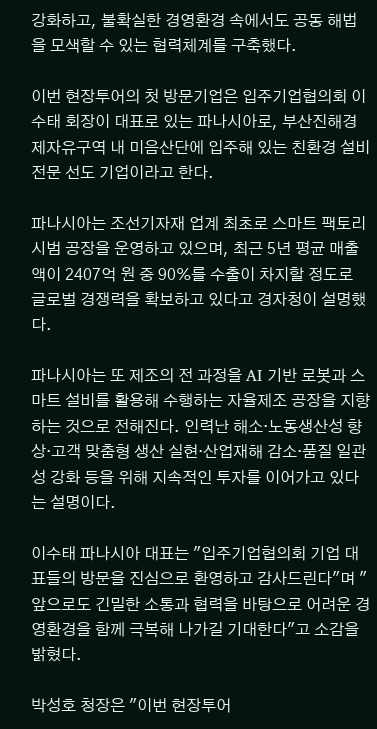강화하고, 불확실한 경영환경 속에서도 공동 해법을 모색할 수 있는 협력체계를 구축했다.

이번 현장투어의 첫 방문기업은 입주기업협의회 이수태 회장이 대표로 있는 파나시아로, 부산진해경제자유구역 내 미음산단에 입주해 있는 친환경 설비전문 선도 기업이라고 한다.

파나시아는 조선기자재 업계 최초로 스마트 팩토리 시범 공장을 운영하고 있으며, 최근 5년 평균 매출액이 2407억 원 중 90%를 수출이 차지할 정도로 글로벌 경쟁력을 확보하고 있다고 경자청이 설명했다.

파나시아는 또 제조의 전 과정을 AI 기반 로봇과 스마트 설비를 활용해 수행하는 자율제조 공장을 지향하는 것으로 전해진다. 인력난 해소·노동생산성 향상·고객 맞춤형 생산 실현·산업재해 감소·품질 일관성 강화 등을 위해 지속적인 투자를 이어가고 있다는 설명이다.

이수태 파나시아 대표는 "입주기업협의회 기업 대표들의 방문을 진심으로 환영하고 감사드린다"며 "앞으로도 긴밀한 소통과 협력을 바탕으로 어려운 경영환경을 함께 극복해 나가길 기대한다"고 소감을 밝혔다.

박성호 청장은 "이번 현장투어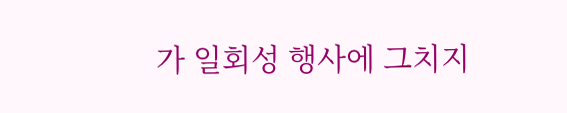가 일회성 행사에 그치지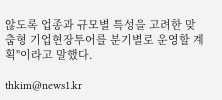않도록 업종과 규모별 특성을 고려한 맞춤형 기업현장투어를 분기별로 운영할 계획"이라고 말했다.

thkim@news1.kr